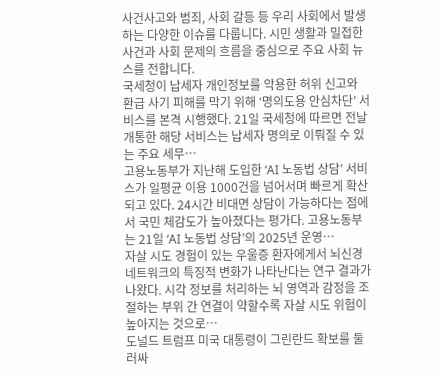사건사고와 범죄, 사회 갈등 등 우리 사회에서 발생하는 다양한 이슈를 다룹니다. 시민 생활과 밀접한 사건과 사회 문제의 흐름을 중심으로 주요 사회 뉴스를 전합니다.
국세청이 납세자 개인정보를 악용한 허위 신고와 환급 사기 피해를 막기 위해 ‘명의도용 안심차단’ 서비스를 본격 시행했다. 21일 국세청에 따르면 전날 개통한 해당 서비스는 납세자 명의로 이뤄질 수 있는 주요 세무…
고용노동부가 지난해 도입한 ‘AI 노동법 상담’ 서비스가 일평균 이용 1000건을 넘어서며 빠르게 확산되고 있다. 24시간 비대면 상담이 가능하다는 점에서 국민 체감도가 높아졌다는 평가다. 고용노동부는 21일 ‘AI 노동법 상담’의 2025년 운영…
자살 시도 경험이 있는 우울증 환자에게서 뇌신경 네트워크의 특징적 변화가 나타난다는 연구 결과가 나왔다. 시각 정보를 처리하는 뇌 영역과 감정을 조절하는 부위 간 연결이 약할수록 자살 시도 위험이 높아지는 것으로…
도널드 트럼프 미국 대통령이 그린란드 확보를 둘러싸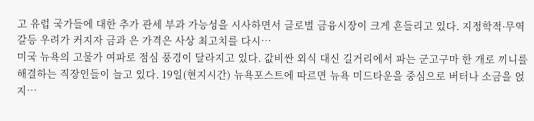고 유럽 국가들에 대한 추가 관세 부과 가능성을 시사하면서 글로벌 금융시장이 크게 흔들리고 있다. 지정학적·무역 갈등 우려가 커지자 금과 은 가격은 사상 최고치를 다시…
미국 뉴욕의 고물가 여파로 점심 풍경이 달라지고 있다. 값비싼 외식 대신 길거리에서 파는 군고구마 한 개로 끼니를 해결하는 직장인들이 늘고 있다. 19일(현지시간) 뉴욕포스트에 따르면 뉴욕 미드타운을 중심으로 버터나 소금을 얹지…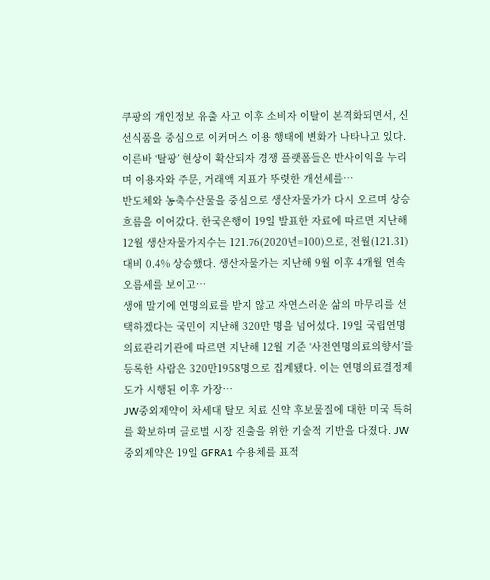쿠팡의 개인정보 유출 사고 이후 소비자 이탈이 본격화되면서, 신선식품을 중심으로 이커머스 이용 행태에 변화가 나타나고 있다. 이른바 ‘탈팡’ 현상이 확산되자 경쟁 플랫폼들은 반사이익을 누리며 이용자와 주문, 거래액 지표가 뚜렷한 개선세를…
반도체와 농축수산물을 중심으로 생산자물가가 다시 오르며 상승 흐름을 이어갔다. 한국은행이 19일 발표한 자료에 따르면 지난해 12월 생산자물가지수는 121.76(2020년=100)으로, 전월(121.31) 대비 0.4% 상승했다. 생산자물가는 지난해 9월 이후 4개월 연속 오름세를 보이고…
생애 말기에 연명의료를 받지 않고 자연스러운 삶의 마무리를 선택하겠다는 국민이 지난해 320만 명을 넘어섰다. 19일 국립연명의료관리기관에 따르면 지난해 12월 기준 ‘사전연명의료의향서’를 등록한 사람은 320만1958명으로 집계됐다. 이는 연명의료결정제도가 시행된 이후 가장…
JW중외제약이 차세대 탈모 치료 신약 후보물질에 대한 미국 특허를 확보하며 글로벌 시장 진출을 위한 기술적 기반을 다졌다. JW중외제약은 19일 GFRA1 수용체를 표적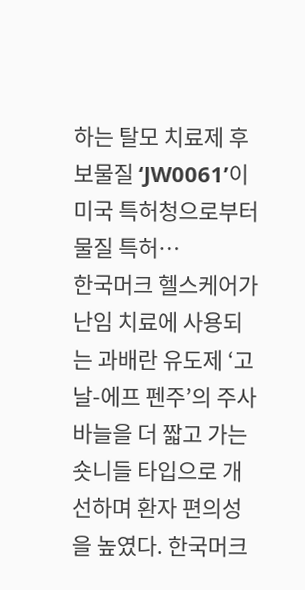하는 탈모 치료제 후보물질 ‘JW0061’이 미국 특허청으로부터 물질 특허…
한국머크 헬스케어가 난임 치료에 사용되는 과배란 유도제 ‘고날-에프 펜주’의 주사 바늘을 더 짧고 가는 숏니들 타입으로 개선하며 환자 편의성을 높였다. 한국머크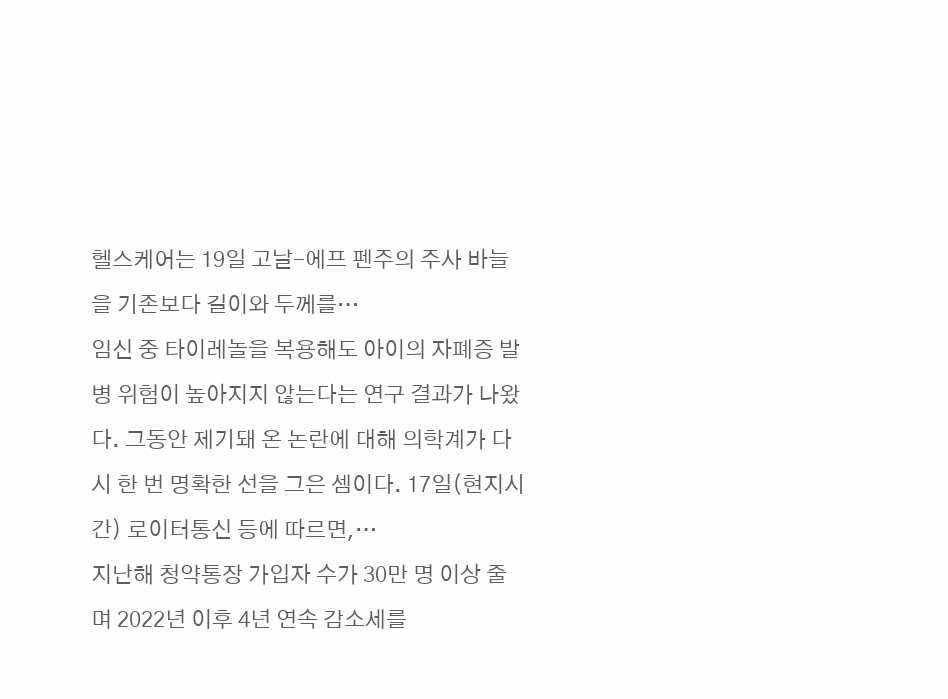헬스케어는 19일 고날-에프 펜주의 주사 바늘을 기존보다 길이와 두께를…
임신 중 타이레놀을 복용해도 아이의 자폐증 발병 위험이 높아지지 않는다는 연구 결과가 나왔다. 그동안 제기돼 온 논란에 대해 의학계가 다시 한 번 명확한 선을 그은 셈이다. 17일(현지시간) 로이터통신 등에 따르면,…
지난해 청약통장 가입자 수가 30만 명 이상 줄며 2022년 이후 4년 연속 감소세를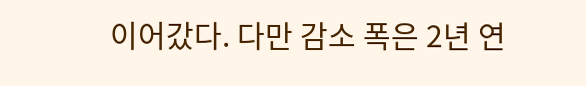이어갔다. 다만 감소 폭은 2년 연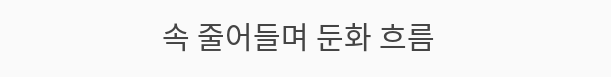속 줄어들며 둔화 흐름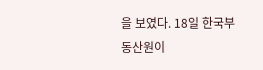을 보였다. 18일 한국부동산원이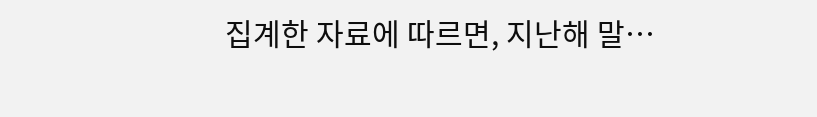집계한 자료에 따르면, 지난해 말…